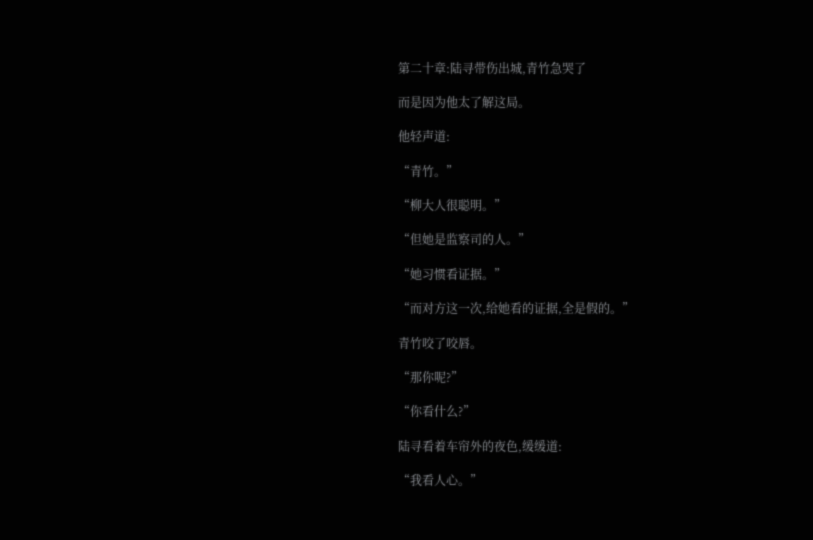第二十章:陆寻带伤出城,青竹急哭了

而是因为他太了解这局。

他轻声道:

“青竹。”

“柳大人很聪明。”

“但她是监察司的人。”

“她习惯看证据。”

“而对方这一次,给她看的证据,全是假的。”

青竹咬了咬唇。

“那你呢?”

“你看什么?”

陆寻看着车帘外的夜色,缓缓道:

“我看人心。”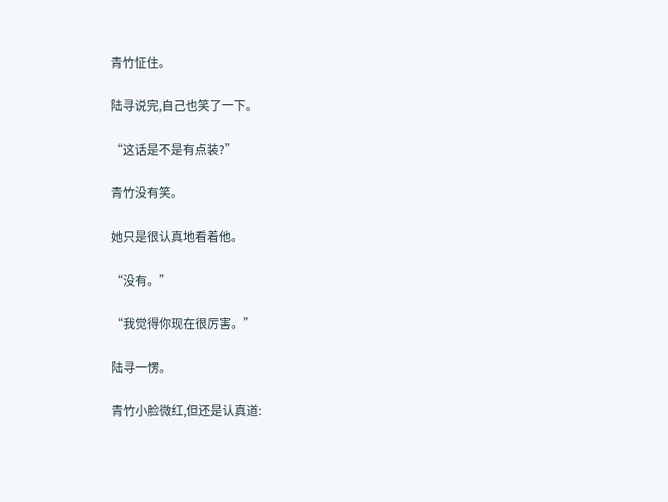青竹怔住。

陆寻说完,自己也笑了一下。

“这话是不是有点装?”

青竹没有笑。

她只是很认真地看着他。

“没有。”

“我觉得你现在很厉害。”

陆寻一愣。

青竹小脸微红,但还是认真道: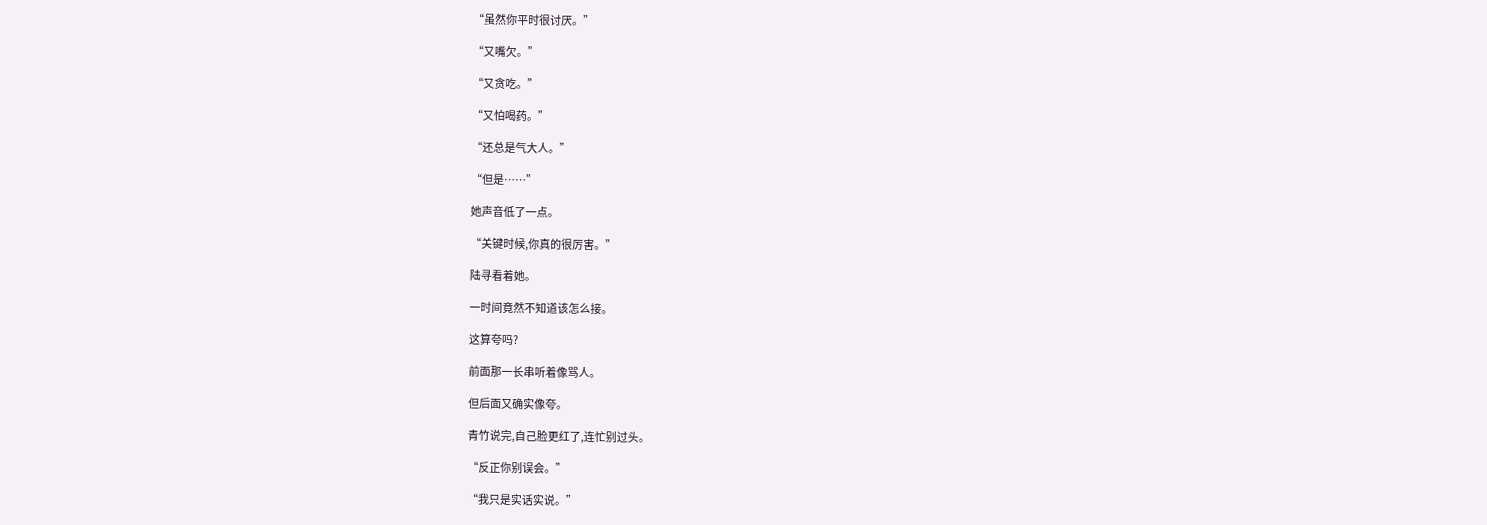“虽然你平时很讨厌。”

“又嘴欠。”

“又贪吃。”

“又怕喝药。”

“还总是气大人。”

“但是……”

她声音低了一点。

“关键时候,你真的很厉害。”

陆寻看着她。

一时间竟然不知道该怎么接。

这算夸吗?

前面那一长串听着像骂人。

但后面又确实像夸。

青竹说完,自己脸更红了,连忙别过头。

“反正你别误会。”

“我只是实话实说。”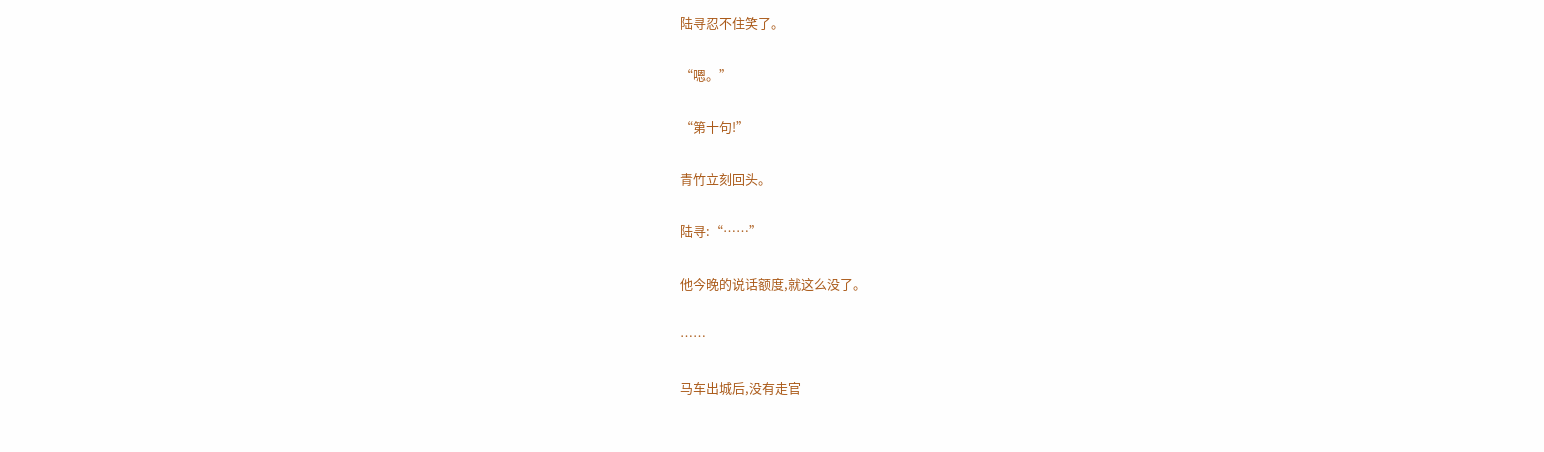陆寻忍不住笑了。

“嗯。”

“第十句!”

青竹立刻回头。

陆寻:“……”

他今晚的说话额度,就这么没了。

……

马车出城后,没有走官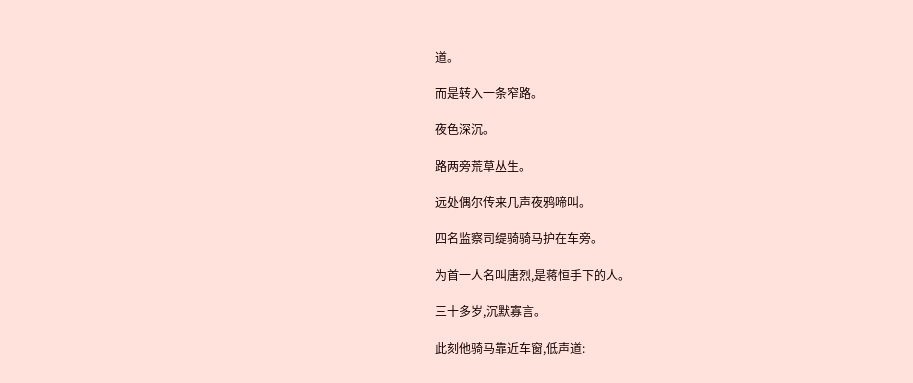道。

而是转入一条窄路。

夜色深沉。

路两旁荒草丛生。

远处偶尔传来几声夜鸦啼叫。

四名监察司缇骑骑马护在车旁。

为首一人名叫唐烈,是蒋恒手下的人。

三十多岁,沉默寡言。

此刻他骑马靠近车窗,低声道: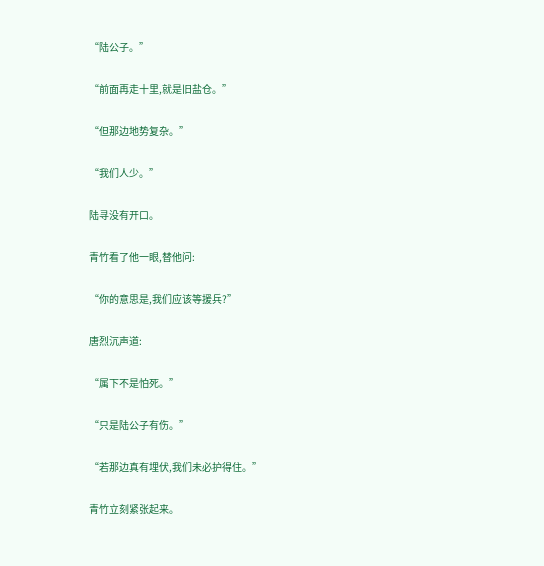“陆公子。”

“前面再走十里,就是旧盐仓。”

“但那边地势复杂。”

“我们人少。”

陆寻没有开口。

青竹看了他一眼,替他问:

“你的意思是,我们应该等援兵?”

唐烈沉声道:

“属下不是怕死。”

“只是陆公子有伤。”

“若那边真有埋伏,我们未必护得住。”

青竹立刻紧张起来。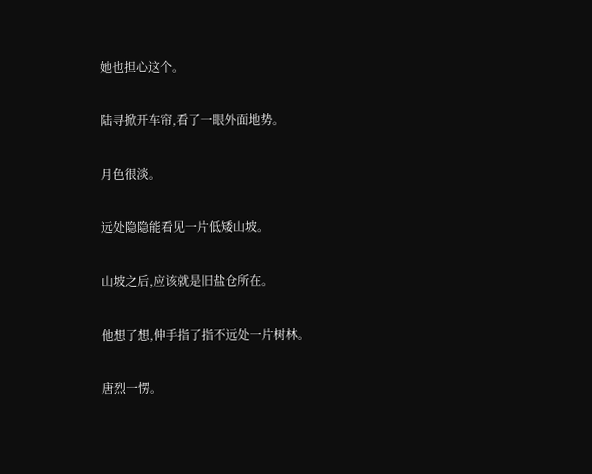她也担心这个。

陆寻掀开车帘,看了一眼外面地势。

月色很淡。

远处隐隐能看见一片低矮山坡。

山坡之后,应该就是旧盐仓所在。

他想了想,伸手指了指不远处一片树林。

唐烈一愣。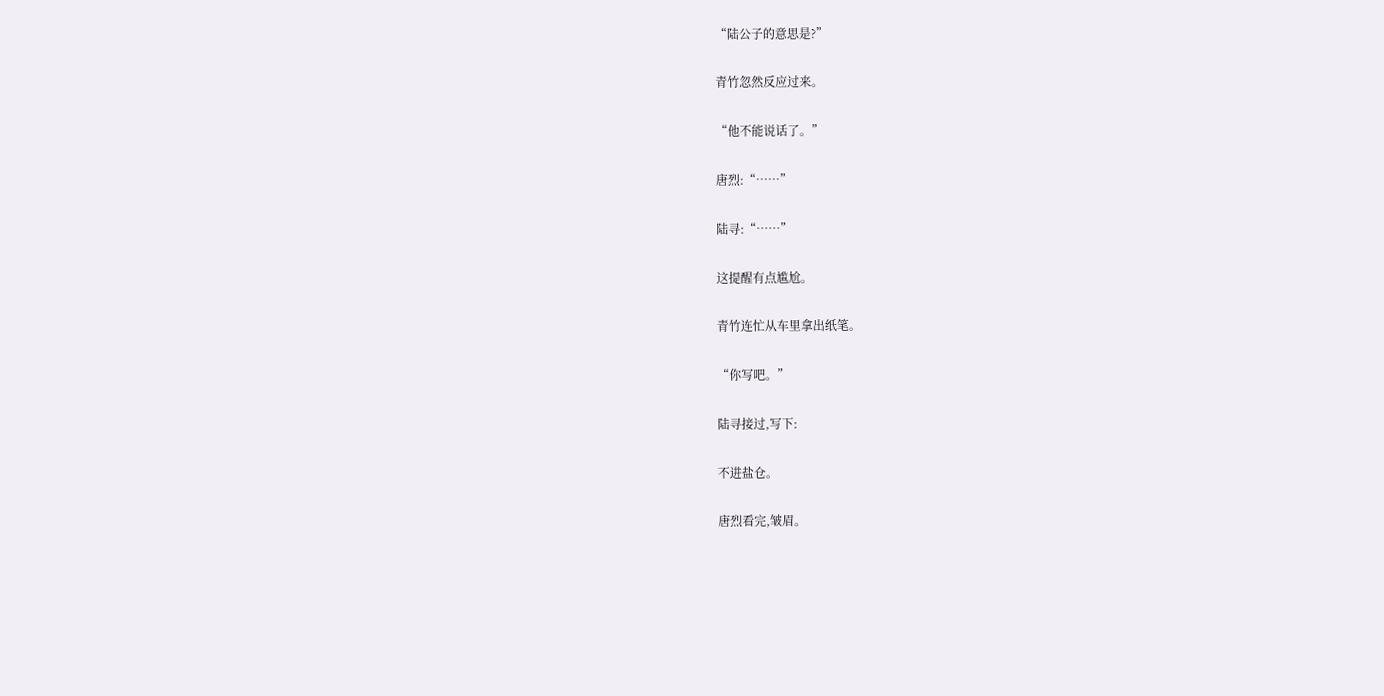“陆公子的意思是?”

青竹忽然反应过来。

“他不能说话了。”

唐烈:“……”

陆寻:“……”

这提醒有点尴尬。

青竹连忙从车里拿出纸笔。

“你写吧。”

陆寻接过,写下:

不进盐仓。

唐烈看完,皱眉。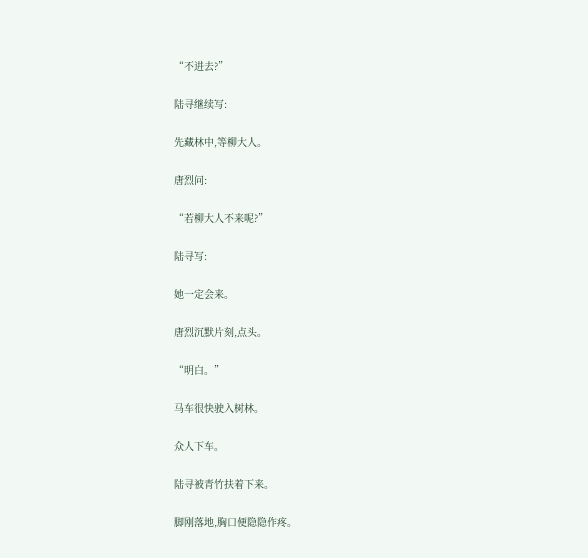“不进去?”

陆寻继续写:

先藏林中,等柳大人。

唐烈问:

“若柳大人不来呢?”

陆寻写:

她一定会来。

唐烈沉默片刻,点头。

“明白。”

马车很快驶入树林。

众人下车。

陆寻被青竹扶着下来。

脚刚落地,胸口便隐隐作疼。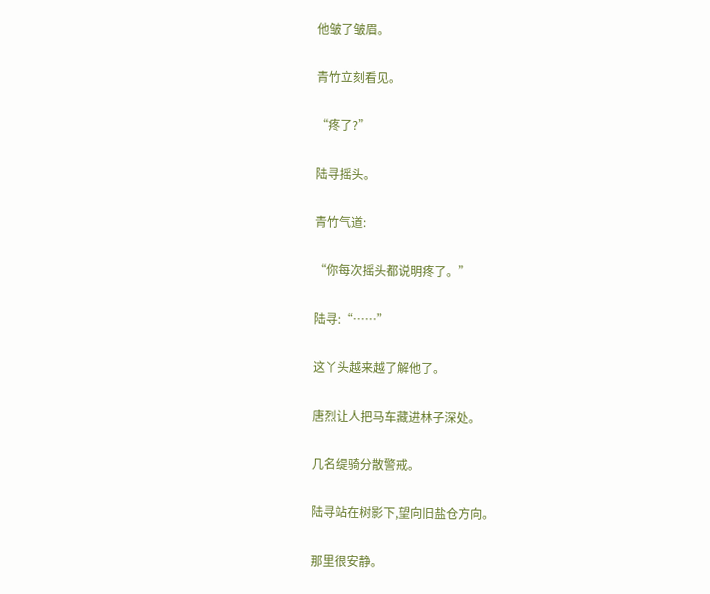他皱了皱眉。

青竹立刻看见。

“疼了?”

陆寻摇头。

青竹气道:

“你每次摇头都说明疼了。”

陆寻:“……”

这丫头越来越了解他了。

唐烈让人把马车藏进林子深处。

几名缇骑分散警戒。

陆寻站在树影下,望向旧盐仓方向。

那里很安静。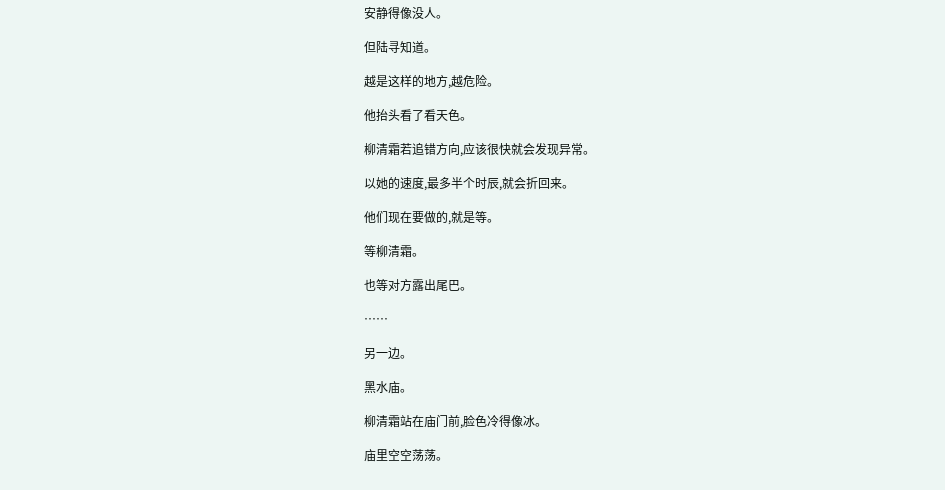安静得像没人。

但陆寻知道。

越是这样的地方,越危险。

他抬头看了看天色。

柳清霜若追错方向,应该很快就会发现异常。

以她的速度,最多半个时辰,就会折回来。

他们现在要做的,就是等。

等柳清霜。

也等对方露出尾巴。

……

另一边。

黑水庙。

柳清霜站在庙门前,脸色冷得像冰。

庙里空空荡荡。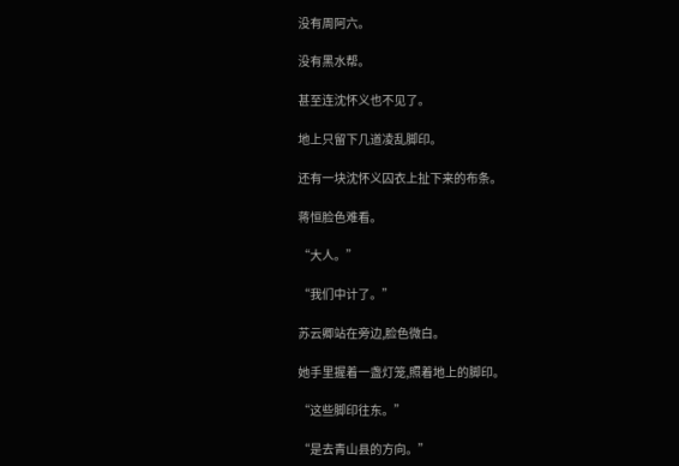没有周阿六。

没有黑水帮。

甚至连沈怀义也不见了。

地上只留下几道凌乱脚印。

还有一块沈怀义囚衣上扯下来的布条。

蒋恒脸色难看。

“大人。”

“我们中计了。”

苏云卿站在旁边,脸色微白。

她手里握着一盏灯笼,照着地上的脚印。

“这些脚印往东。”

“是去青山县的方向。”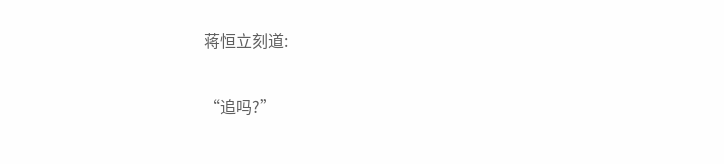蒋恒立刻道:

“追吗?”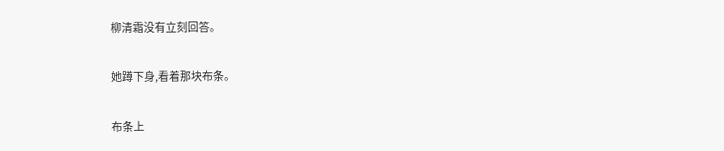柳清霜没有立刻回答。

她蹲下身,看着那块布条。

布条上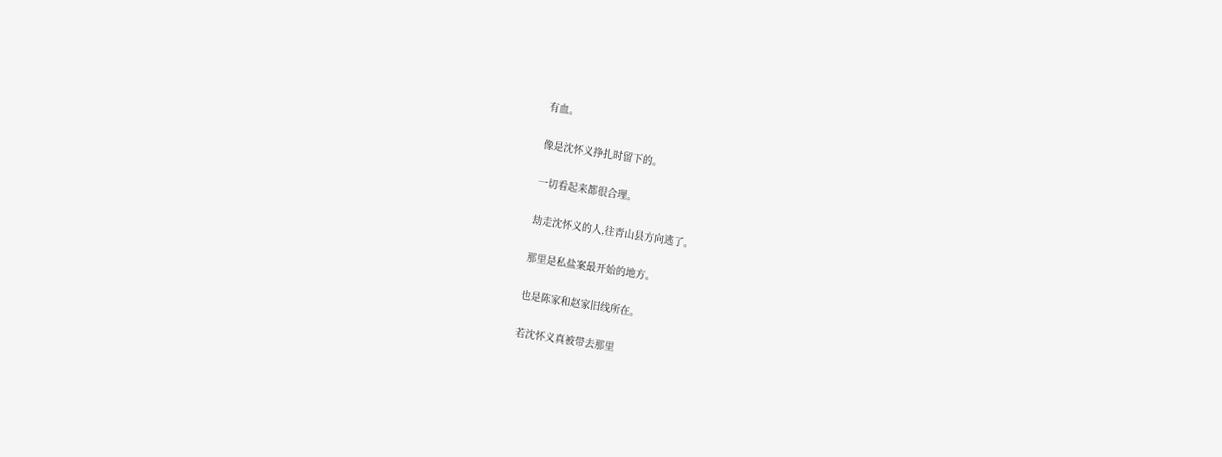有血。

像是沈怀义挣扎时留下的。

一切看起来都很合理。

劫走沈怀义的人,往青山县方向逃了。

那里是私盐案最开始的地方。

也是陈家和赵家旧线所在。

若沈怀义真被带去那里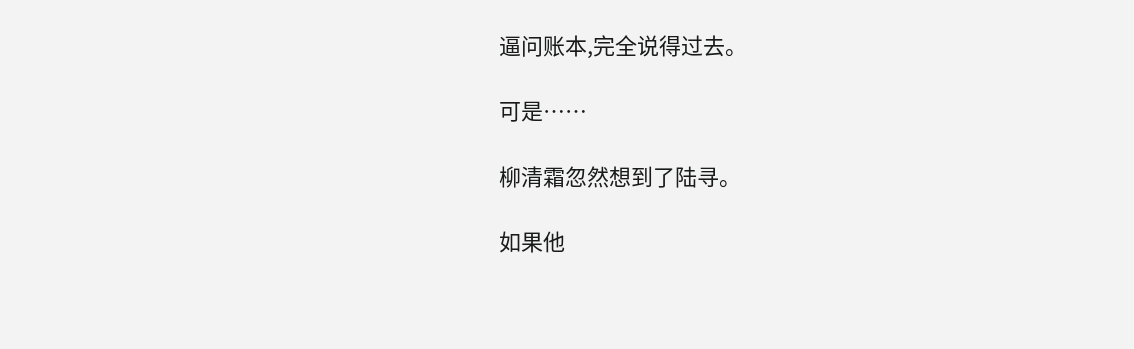逼问账本,完全说得过去。

可是……

柳清霜忽然想到了陆寻。

如果他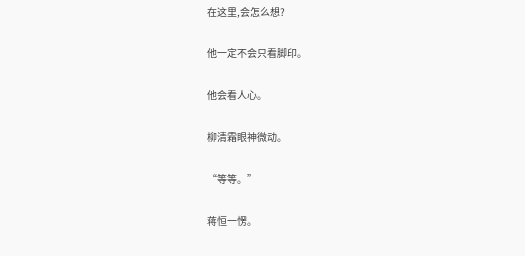在这里,会怎么想?

他一定不会只看脚印。

他会看人心。

柳清霜眼神微动。

“等等。”

蒋恒一愣。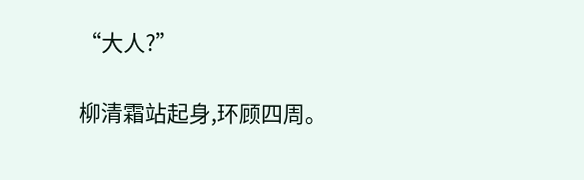“大人?”

柳清霜站起身,环顾四周。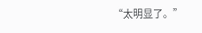“太明显了。”